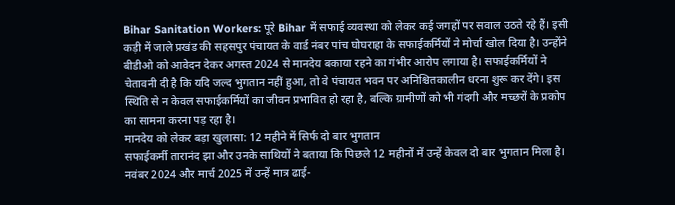Bihar Sanitation Workers: पूरे Bihar में सफाई व्यवस्था को लेकर कई जगहों पर सवाल उठते रहे हैं। इसी कड़ी में जाले प्रखंड की सहसपुर पंचायत के वार्ड नंबर पांच घोघराहा के सफाईकर्मियों ने मोर्चा खोल दिया है। उन्होंने बीडीओ को आवेदन देकर अगस्त 2024 से मानदेय बकाया रहने का गंभीर आरोप लगाया है। सफाईकर्मियों ने चेतावनी दी है कि यदि जल्द भुगतान नहीं हुआ, तो वे पंचायत भवन पर अनिश्चितकालीन धरना शुरू कर देंगे। इस स्थिति से न केवल सफाईकर्मियों का जीवन प्रभावित हो रहा है, बल्कि ग्रामीणों को भी गंदगी और मच्छरों के प्रकोप का सामना करना पड़ रहा है।
मानदेय को लेकर बड़ा खुलासा: 12 महीने में सिर्फ दो बार भुगतान
सफाईकर्मी तारानंद झा और उनके साथियों ने बताया कि पिछले 12 महीनों में उन्हें केवल दो बार भुगतान मिला है। नवंबर 2024 और मार्च 2025 में उन्हें मात्र ढाई-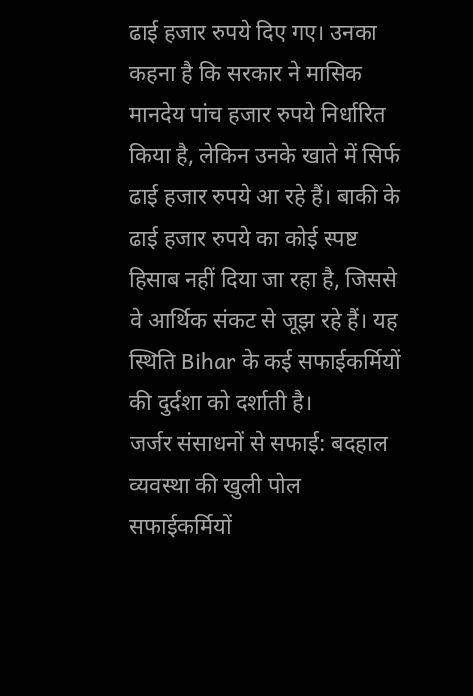ढाई हजार रुपये दिए गए। उनका कहना है कि सरकार ने मासिक मानदेय पांच हजार रुपये निर्धारित किया है, लेकिन उनके खाते में सिर्फ ढाई हजार रुपये आ रहे हैं। बाकी के ढाई हजार रुपये का कोई स्पष्ट हिसाब नहीं दिया जा रहा है, जिससे वे आर्थिक संकट से जूझ रहे हैं। यह स्थिति Bihar के कई सफाईकर्मियों की दुर्दशा को दर्शाती है।
जर्जर संसाधनों से सफाई: बदहाल व्यवस्था की खुली पोल
सफाईकर्मियों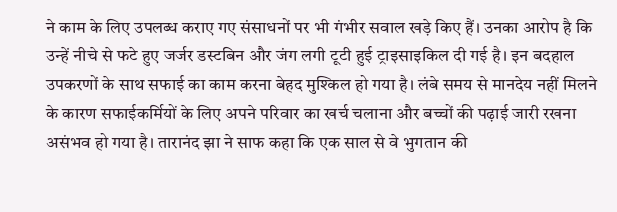ने काम के लिए उपलब्ध कराए गए संसाधनों पर भी गंभीर सवाल खड़े किए हैं। उनका आरोप है कि उन्हें नीचे से फटे हुए जर्जर डस्टबिन और जंग लगी टूटी हुई ट्राइसाइकिल दी गई है। इन बदहाल उपकरणों के साथ सफाई का काम करना बेहद मुश्किल हो गया है। लंबे समय से मानदेय नहीं मिलने के कारण सफाईकर्मियों के लिए अपने परिवार का खर्च चलाना और बच्चों की पढ़ाई जारी रखना असंभव हो गया है। तारानंद झा ने साफ कहा कि एक साल से वे भुगतान की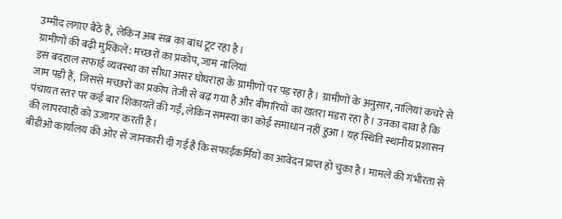उम्मीद लगाए बैठे हैं, लेकिन अब सब्र का बांध टूट रहा है।
ग्रामीणों की बढ़ी मुश्किलें: मच्छरों का प्रकोप, जाम नालियां
इस बदहाल सफाई व्यवस्था का सीधा असर घोघराहा के ग्रामीणों पर पड़ रहा है। ग्रामीणों के अनुसार, नालियां कचरे से जाम पड़ी हैं, जिससे मच्छरों का प्रकोप तेजी से बढ़ गया है और बीमारियों का खतरा मंडरा रहा है। उनका दावा है कि पंचायत स्तर पर कई बार शिकायतें की गईं, लेकिन समस्या का कोई समाधान नहीं हुआ। यह स्थिति स्थानीय प्रशासन की लापरवाही को उजागर करती है।
बीडीओ कार्यालय की ओर से जानकारी दी गई है कि सफाईकर्मियों का आवेदन प्राप्त हो चुका है। मामले की गंभीरता से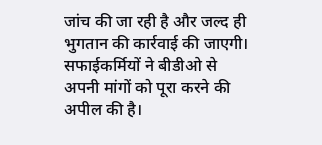जांच की जा रही है और जल्द ही भुगतान की कार्रवाई की जाएगी।
सफाईकर्मियों ने बीडीओ से अपनी मांगों को पूरा करने की अपील की है।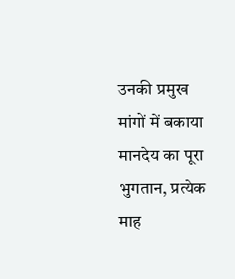उनकी प्रमुख मांगों में बकाया मानदेय का पूरा भुगतान, प्रत्येक माह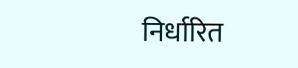निर्धारित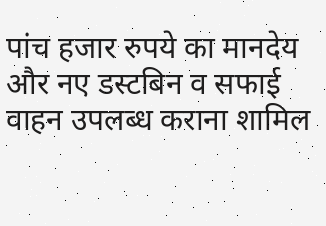पांच हजार रुपये का मानदेय और नए डस्टबिन व सफाई वाहन उपलब्ध कराना शामिल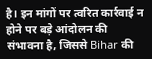है। इन मांगों पर त्वरित कार्रवाई न होने पर बड़े आंदोलन की संभावना है, जिससे Bihar की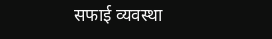सफाई व्यवस्था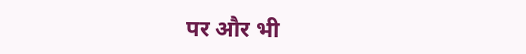पर और भी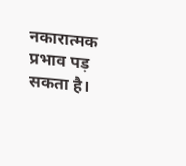नकारात्मक प्रभाव पड़ सकता है।